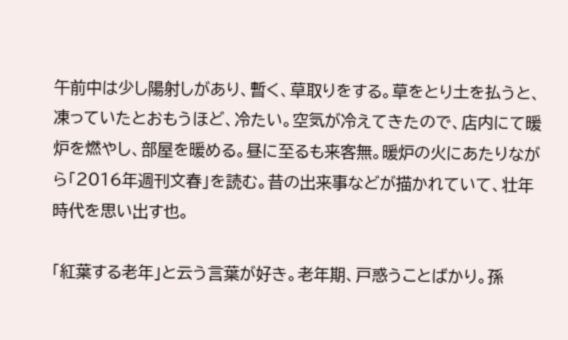午前中は少し陽射しがあり、暫く、草取りをする。草をとり土を払うと、凍っていたとおもうほど、冷たい。空気が冷えてきたので、店内にて暖炉を燃やし、部屋を暖める。昼に至るも来客無。暖炉の火にあたりながら「2016年週刊文春」を読む。昔の出来事などが描かれていて、壮年時代を思い出す也。

「紅葉する老年」と云う言葉が好き。老年期、戸惑うことばかり。孫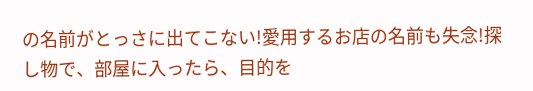の名前がとっさに出てこない!愛用するお店の名前も失念!探し物で、部屋に入ったら、目的を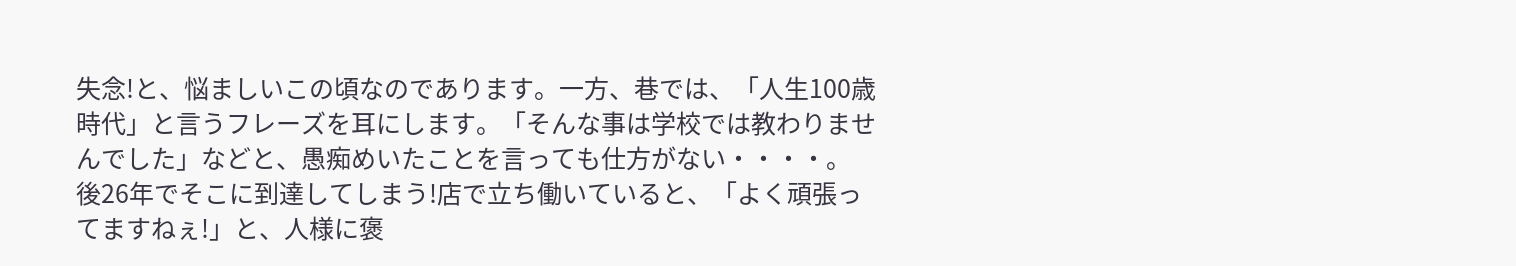失念!と、悩ましいこの頃なのであります。一方、巷では、「人生100歳時代」と言うフレーズを耳にします。「そんな事は学校では教わりませんでした」などと、愚痴めいたことを言っても仕方がない・・・・。
後26年でそこに到達してしまう!店で立ち働いていると、「よく頑張ってますねぇ!」と、人様に褒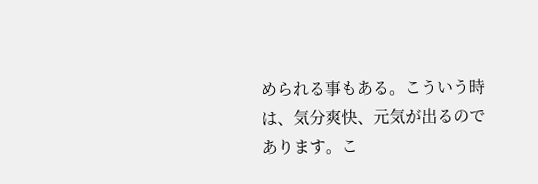められる事もある。こういう時は、気分爽快、元気が出るのであります。こ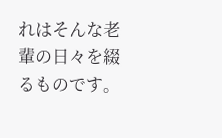れはそんな老輩の日々を綴るものです。